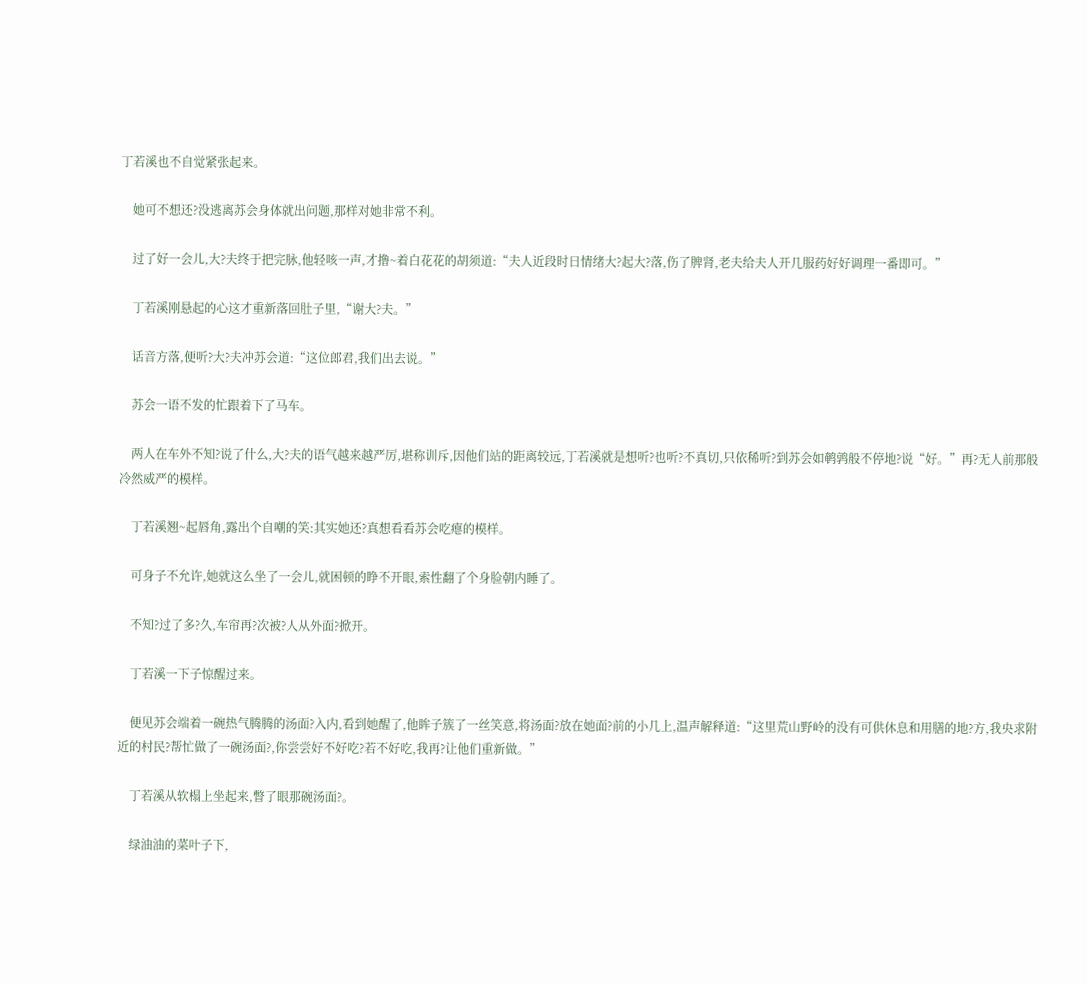丁若溪也不自觉紧张起来。

    她可不想还?没逃离苏会身体就出问题,那样对她非常不利。

    过了好一会儿,大?夫终于把完脉,他轻咳一声,才撸~着白花花的胡须道:“夫人近段时日情绪大?起大?落,伤了脾肾,老夫给夫人开几服药好好调理一番即可。”

    丁若溪刚悬起的心这才重新落回肚子里,“谢大?夫。”

    话音方落,便听?大?夫冲苏会道:“这位郎君,我们出去说。”

    苏会一语不发的忙跟着下了马车。

    两人在车外不知?说了什么,大?夫的语气越来越严厉,堪称训斥,因他们站的距离较远,丁若溪就是想听?也听?不真切,只依稀听?到苏会如鹌鹑般不停地?说“好。”再?无人前那般冷然威严的模样。

    丁若溪翘~起唇角,露出个自嘲的笑:其实她还?真想看看苏会吃瘪的模样。

    可身子不允许,她就这么坐了一会儿,就困顿的睁不开眼,索性翻了个身脸朝内睡了。

    不知?过了多?久,车帘再?次被?人从外面?掀开。

    丁若溪一下子惊醒过来。

    便见苏会端着一碗热气腾腾的汤面?入内,看到她醒了,他眸子簇了一丝笑意,将汤面?放在她面?前的小几上,温声解释道:“这里荒山野岭的没有可供休息和用膳的地?方,我央求附近的村民?帮忙做了一碗汤面?,你尝尝好不好吃?若不好吃,我再?让他们重新做。”

    丁若溪从软榻上坐起来,瞥了眼那碗汤面?。

    绿油油的菜叶子下,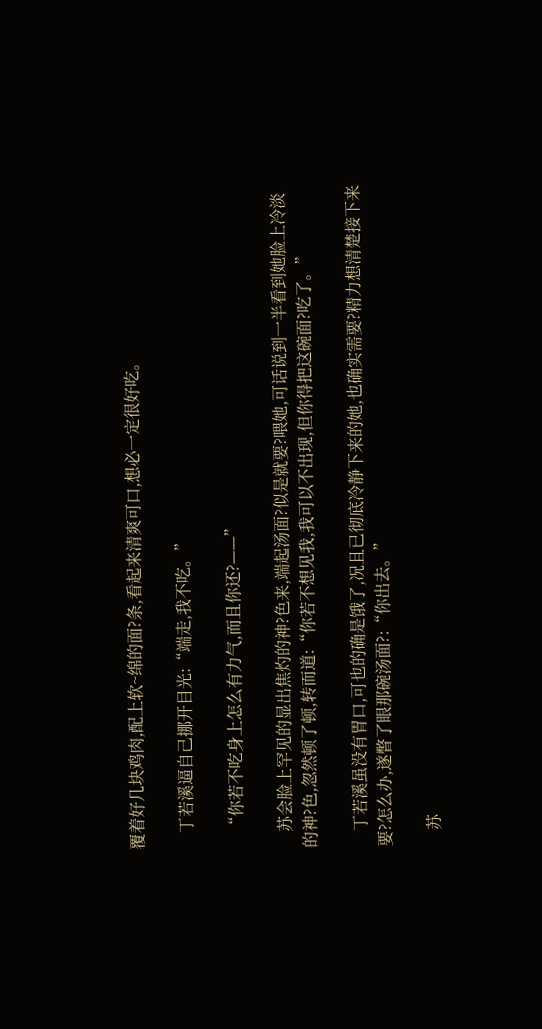覆着好几块鸡肉,配上软~绵的面?条,看起来清爽可口,想必一定很好吃。

    丁若溪逼自己挪开目光:“端走,我不吃。”

    “你若不吃身上怎么有力气,而且你还?——”

    苏会脸上罕见的显出焦灼的神?色来,端起汤面?似是就要?喂她,可话说到一半看到她脸上冷淡的神?色,忽然顿了顿,转而道:“你若不想见我,我可以不出现,但你得把这碗面?吃了。”

    丁若溪虽没有胃口,可也的确是饿了,况且已彻底冷静下来的她,也确实需要?精力想清楚接下来要?怎么办,遂瞥了眼那碗汤面?:“你出去。”

    苏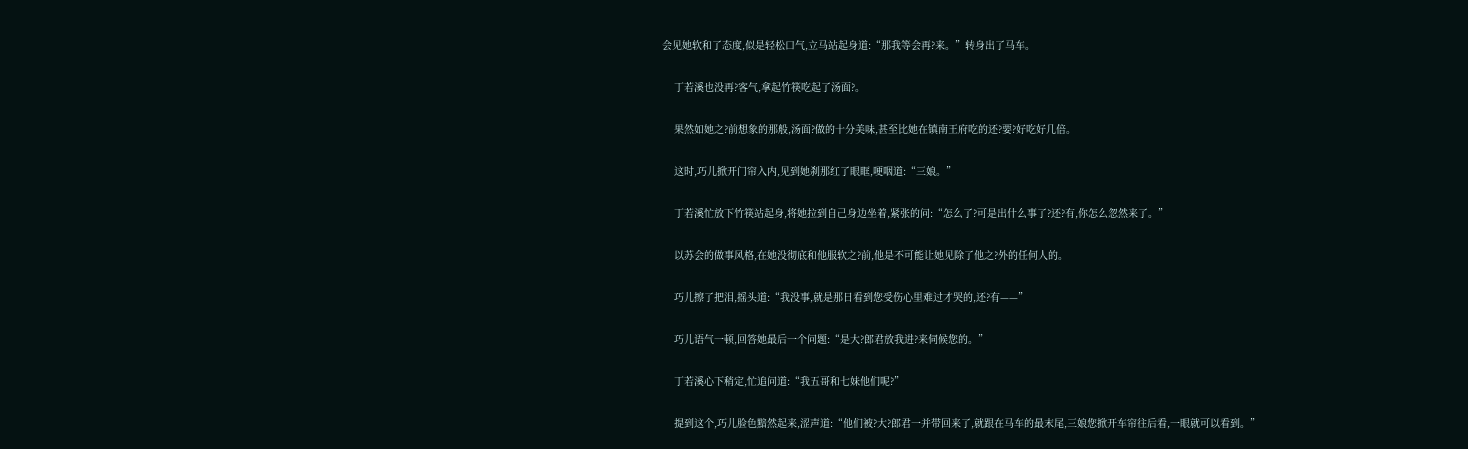会见她软和了态度,似是轻松口气,立马站起身道:“那我等会再?来。”转身出了马车。

    丁若溪也没再?客气,拿起竹筷吃起了汤面?。

    果然如她之?前想象的那般,汤面?做的十分美味,甚至比她在镇南王府吃的还?要?好吃好几倍。

    这时,巧儿掀开门帘入内,见到她刹那红了眼眶,哽咽道:“三娘。”

    丁若溪忙放下竹筷站起身,将她拉到自己身边坐着,紧张的问:“怎么了?可是出什么事了?还?有,你怎么忽然来了。”

    以苏会的做事风格,在她没彻底和他服软之?前,他是不可能让她见除了他之?外的任何人的。

    巧儿擦了把泪,摇头道:“我没事,就是那日看到您受伤心里难过才哭的,还?有——”

    巧儿语气一顿,回答她最后一个问题:“是大?郎君放我进?来伺候您的。”

    丁若溪心下稍定,忙追问道:“我五哥和七妹他们呢?”

    提到这个,巧儿脸色黯然起来,涩声道:“他们被?大?郎君一并带回来了,就跟在马车的最末尾,三娘您掀开车帘往后看,一眼就可以看到。”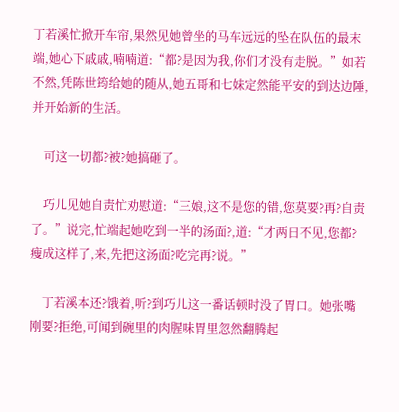丁若溪忙掀开车帘,果然见她曾坐的马车远远的坠在队伍的最末端,她心下戚戚,喃喃道:“都?是因为我,你们才没有走脱。”如若不然,凭陈世筠给她的随从,她五哥和七妹定然能平安的到达边陲,并开始新的生活。

    可这一切都?被?她搞砸了。

    巧儿见她自责忙劝慰道:“三娘,这不是您的错,您莫要?再?自责了。”说完,忙端起她吃到一半的汤面?,道:“才两日不见,您都?瘦成这样了,来,先把这汤面?吃完再?说。”

    丁若溪本还?饿着,听?到巧儿这一番话顿时没了胃口。她张嘴刚要?拒绝,可闻到碗里的肉腥味胃里忽然翻腾起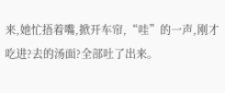来,她忙捂着嘴,掀开车帘,“哇”的一声,刚才吃进?去的汤面?全部吐了出来。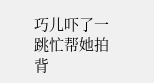巧儿吓了一跳忙帮她拍背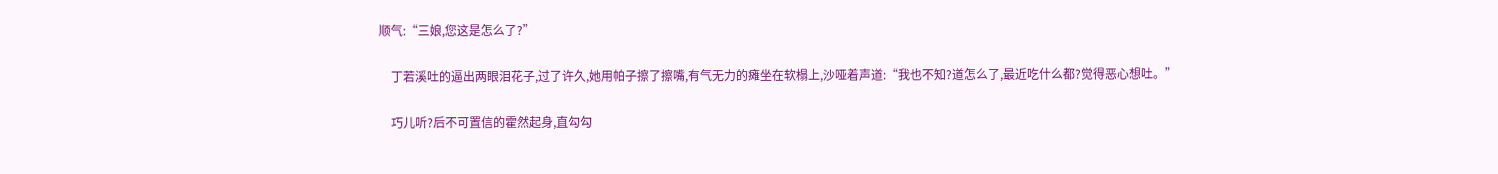顺气:“三娘,您这是怎么了?”

    丁若溪吐的逼出两眼泪花子,过了许久,她用帕子擦了擦嘴,有气无力的瘫坐在软榻上,沙哑着声道:“我也不知?道怎么了,最近吃什么都?觉得恶心想吐。”

    巧儿听?后不可置信的霍然起身,直勾勾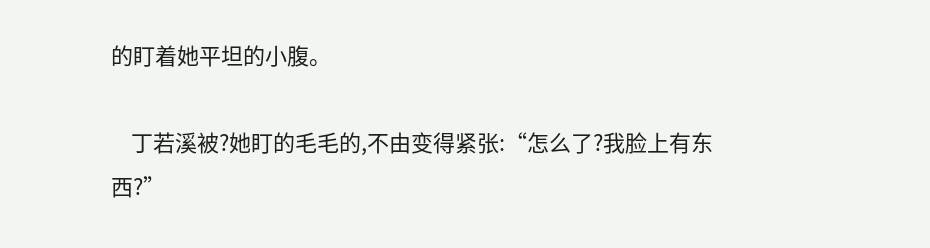的盯着她平坦的小腹。

    丁若溪被?她盯的毛毛的,不由变得紧张:“怎么了?我脸上有东西?”